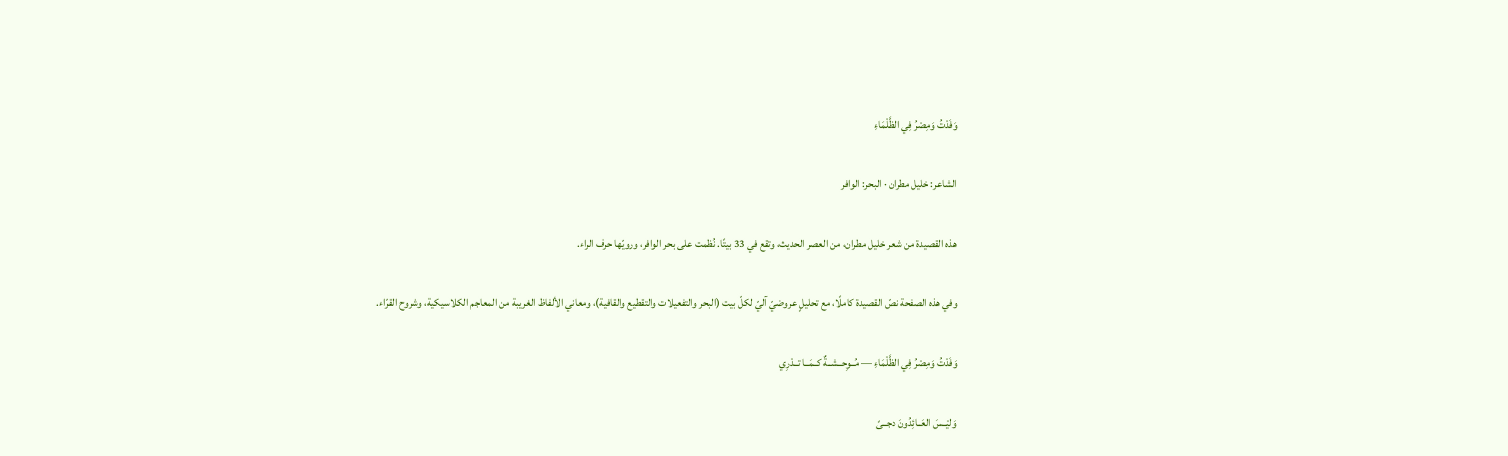وَفَدْتُ وَمِصْرُ فِي الظَّلْمَاءِ

الشاعر: خليل مطران · البحر: الوافر

هذه القصيدة من شعر خليل مطران، من العصر الحديث، وتقع في 33 بيتًا. نُظمت على بحر الوافر، ورويّها حرف الراء.

وفي هذه الصفحة نصّ القصيدة كاملًا، مع تحليلٍ عروضيّ آليّ لكلّ بيت (البحر والتفعيلات والتقطيع والقافية)، ومعاني الألفاظ الغريبة من المعاجم الكلاسيكية، وشروح القرّاء.

وَفَدْتُ وَمِصْرُ فِي الظَّلْمَاءِ — مُــوِحــشــةٌ كــمَــا تــدْرِي

وَليْــسَ العَــائِدُونَ دجــىً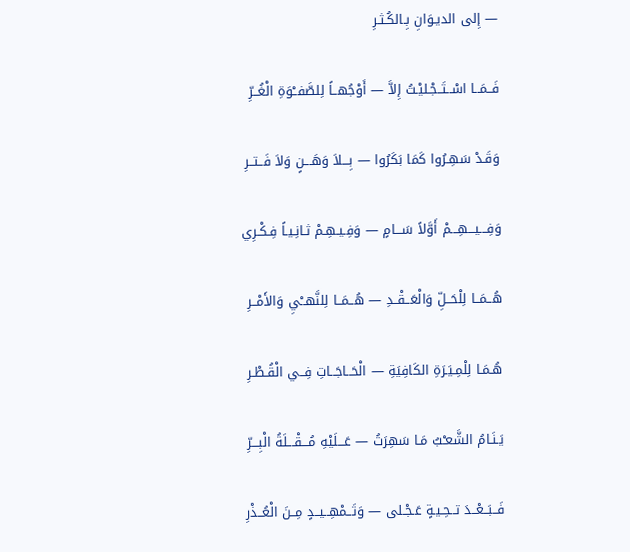— إِلى الديـوَانِ بِـالكُـثـرِ

فَــمَــا اسْــتَــجْـليْـتُ إِلاَّ — أَوْجُهــاً لِلصَّفــْوَةِ الْغُــرِّ

وَقَـدْ سَهِـرُوا كَمَا بَكَرُوا — بِـــلاَ وَهَـــنٍ وَلاَ فَــتــرِ

وَفِـــيـــهِـــمْ أَوَّلاً سَـــامٍ — وَفِـيـهِـمْ ثـانِـيـاً فِـكْـرِي

هُــمَــا لِلْحَــلِّ وَالْعَــقْــدِ — هُــمَــا لِلنَّهــْيِ وَالأَمْــرِ

هُـمَـا لِلْمِـيَـرَةِ الكَافِيَةِ — الْحَــاجَــاتِ فِــي الْقُـطْـرِ

يَـنَـامُ الشَّعـْبُ مَـا سَهِرَتُ — عَـــلَيْهِ مُـــقْـــلَةُ الْبِـــرِّ

فَــبَــعْــدَ تــحِـيـةٍ عَـجْـلى — وَتَــمْهِــيــدٍ مِــنَ الْعُــذْرِ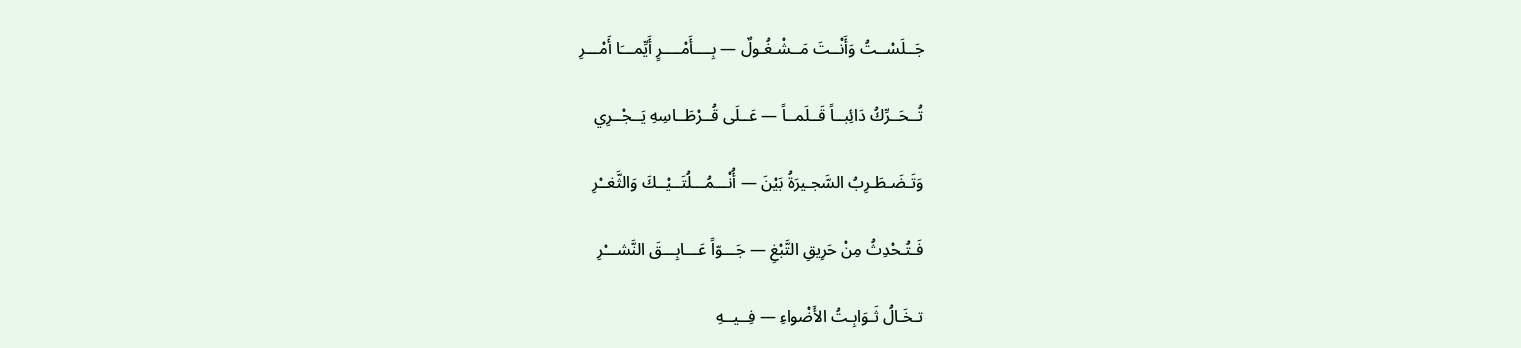جَــلَسْــتُ وَأَنْــتَ مَــشْـغُـولٌ — بِــــأَمْــــرٍ أَيِّمـــَا أَمْـــرِ

تُــحَــرِّكُ دَائِبــاً قَــلَمــاً — عَــلَى قُــرْطَــاسِهِ يَــجْــرِي

وَتَـضَـطَـرِبُ السَّجـيرَةُ بَيْنَ — أُنْـــمُـــلُتَــيْــكَ وَالثَّغــْرِ

فَـتُـحْدِثُ مِنْ حَرِيقِ التَّبْغِ — جَـــوّاً عَـــابِـــقَ النَّشـــْرِ

تـخَـالُ ثَـوَابِـتُ الأَضْواءِ — فِــيــهِ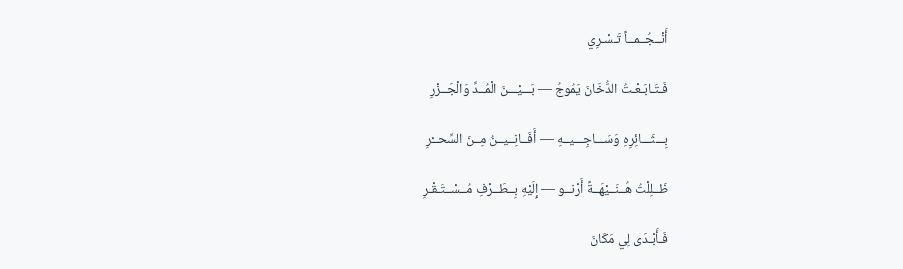أَنْــجُــمــاً تَـسْـرِي

فَـتَـابَـعْـتُ الدُّخَانَ يَمُوجُ — بَـــيْـــنَ الْمُــدِّ وَالْجَــزْرِ

بِـــثَـــائِرِهِ وَسَـــاجِـــيــهِ — أَفَــانِــيــنُ مِــنَ السِّحــْرِ

ظَــلِلْتُ هُــنَــيْهَــةً أَرْنــو — إِلَيْهِ بِــطَــرْفِ مُــسْــتَـقْـرِ

فَـأَبْـدَى لِي مَكَانَ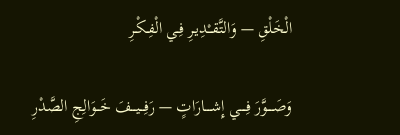الْخَلْقِ — وَالتَّقــْدِيـرِ فِـي الْفِـكْـرِ

وَصَــــوَّرَ فِــــي إِشــــارَاتٍ — رَفِـــيـــفَ خَــوَالِجِ الصَّدْرِ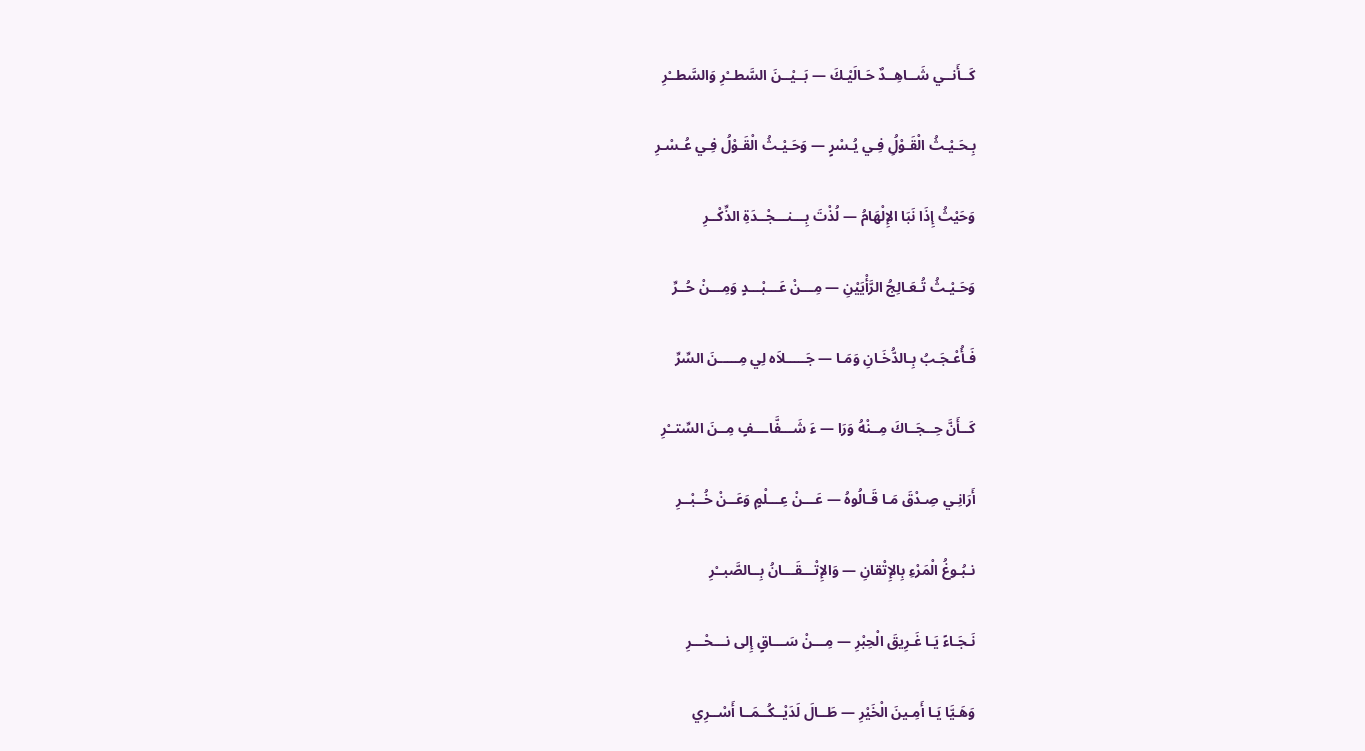كَــأَنــي شَــاهِــدٌ حَـالَيْـكَ — بَــيْــنَ السَّطــْرِ وَالسَّطــْرِ

بِـحَـيْـثُ الْقَـوْلُِ فِـي يُـسْرٍ — وَحَـيْـثُ الْقَـوْلُ فِـي عُـسْـرِ

وَحَيْثُ إِذَا نَبَا الإِلْهَامُ — لُذْتَ بِـــنـــجْــدَةِ الذِّكْــرِ

وَحَـيْـثُ تُـعَـالِجُ الرَّأْيَيْنِ — مِـــنْ عَـــبْـــدٍ وَمِـــنْ حُــرِّ

فَـأُعْـجَـبُ بِـالدُّخَـانِ وَمَـا — جَـــــلاَه لِي مِـــــنَ السِّرِّ

كَــأَنَّ حِــجَــاكَ مِــنْهُ وَرَا — ءَ شَـــفَّاـــفٍ مِــنَ السِّتــْرِ

أَرَانِـي صِـدْقَ مَـا قَـالُوهُ — عَـــنْ عِـــلْمٍ وَعَــنْ خُــبْــرِ

نـبُـوغُ الْمَرْءِ بِالإِتْقانِ — وَالإِتْـــقَـــانُ بِــالصَّبــْرِ

نَـجَـاءً يَـا غَـرِيقَ الْحِبْرِ — مِـــنْ سَـــاقٍ إِلى نـــحْـــرِ

وَهَـيَّا يَـا أَمِـينَ الْخَيْرِ — طَــالَ لَدَيْــكُــمَــا أَسْــرِي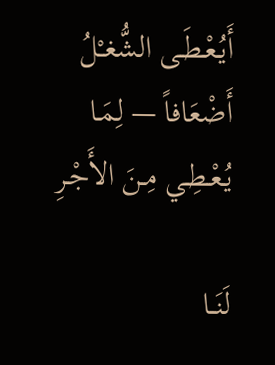أَيُـعْـطَـى الشُّغـْلُ أَضْعَافاً — لِمَـا يُـعْـطِـي مِـنَ الأَجْـرِ

لَنَــا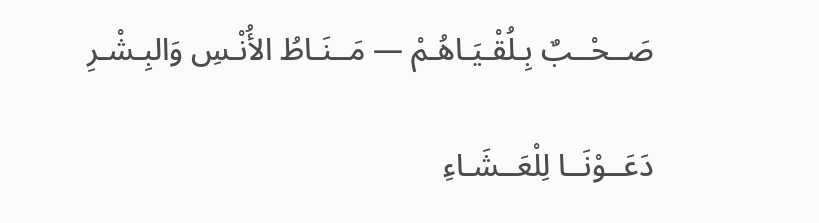صَــحْــبٌ بِـلُقْـيَـاهُـمْ — مَــنَـاطُ الأُنْـسِ وَالبِـشْـرِ

دَعَــوْنَــا لِلْعَــشَـاءِ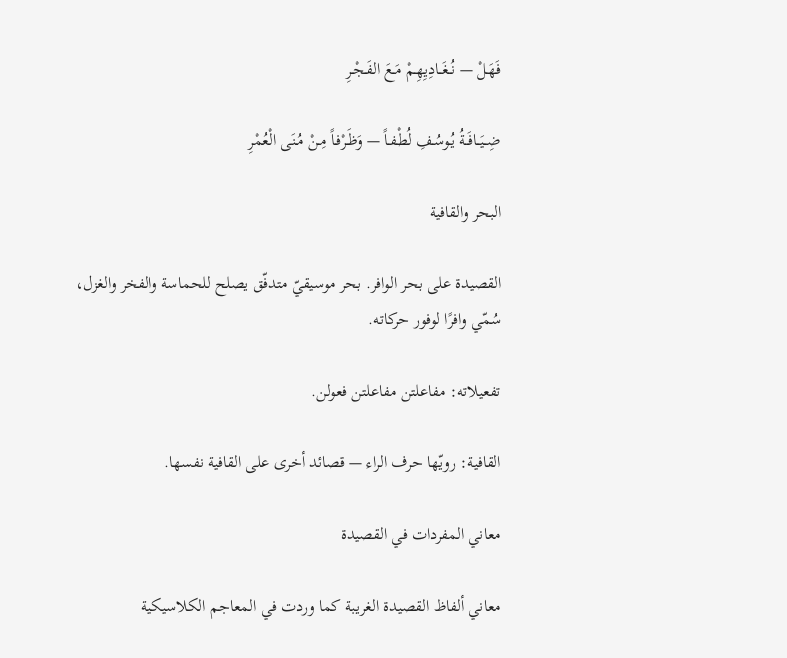فَهَـلْ — نُــغَــادِيِهِـمْ مَـعَ الفَـجْـرِ

ضِــيَــافَــةُ يُـوسُـفِ لُطْـفـاً — وَظَـرْفـاً مِـنْ مُـنَى الْعُمْرِ

البحر والقافية

القصيدة على بحر الوافر. بحر موسيقيّ متدفّق يصلح للحماسة والفخر والغزل، سُمّي وافرًا لوفور حركاته.

تفعيلاته: مفاعلتن مفاعلتن فعولن.

القافية: رويّها حرف الراء — قصائد أخرى على القافية نفسها.

معاني المفردات في القصيدة

معاني ألفاظ القصيدة الغريبة كما وردت في المعاجم الكلاسيكية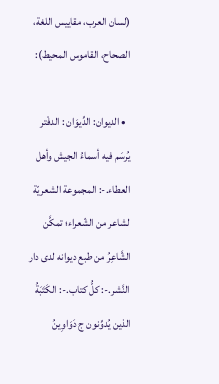(لسان العرب، مقاييس اللغة، الصحاح، القاموس المحيط):

  • الديوان: الدِّيوَان : الدفْتر يُرسَم فيه أسماءُ الجيش وأهل العطاء.-: المجموعة الشعريّة لشاعر من الشّعراء؛ تمكَّن الشَّاعِرُ من طبع ديوانه لدى دار النَّشر.-: كلُّ كتاب.-: الكَتَبَةُ الذين يُدوِّنون ج دَوَاوِينُ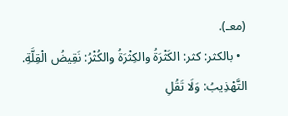(معـ).
  • بالكثر: كثر: الكَثْرَةُ والكِثْرَةُ والكُثْرُ: نَقِيضُ الْقِلَّةِ. التَّهْذِيبُ: وَلَا تَقُلِ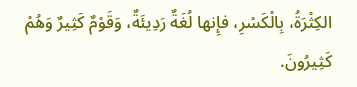الكِثْرَةُ، بِالْكَسْرِ، فإِنها لُغَةٌ رَدِيئَةٌ، وَقَوْمٌ كَثِيرٌ وَهُمْ كَثِيرُونَ.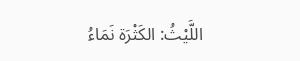اللَّيْثُ: الكَثْرَة نَمَاءُ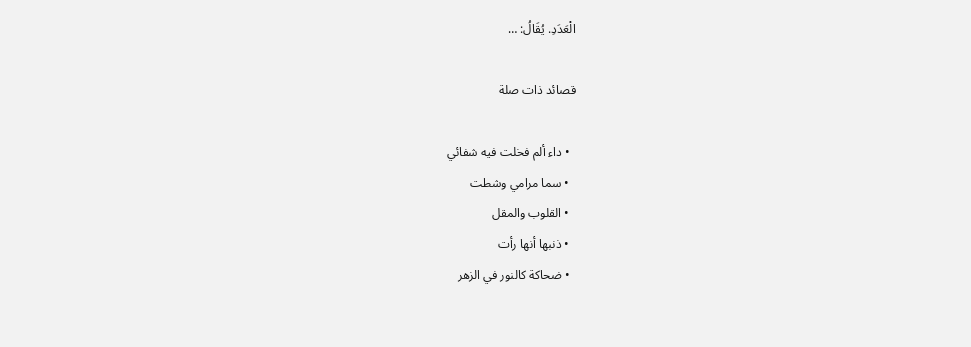الْعَدَدِ. يُقَالُ: …

قصائد ذات صلة

  • داء ألم فخلت فيه شفائي
  • سما مرامي وشطت
  • القلوب والمقل
  • ذنبها أنها رأت
  • ضحاكة كالنور في الزهر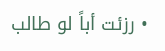• رزئت أباً لو طالب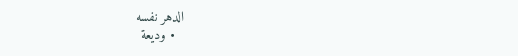الدهر نفسه
  • وديعة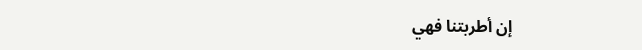إن أطربتنا فهي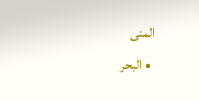المنى
  • البحر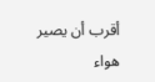أقرب أن يصير هواء